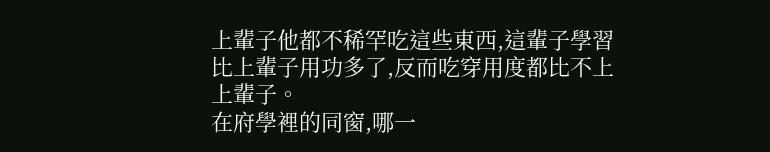上輩子他都不稀罕吃這些東西,這輩子學習比上輩子用功多了,反而吃穿用度都比不上上輩子。
在府學裡的同窗,哪一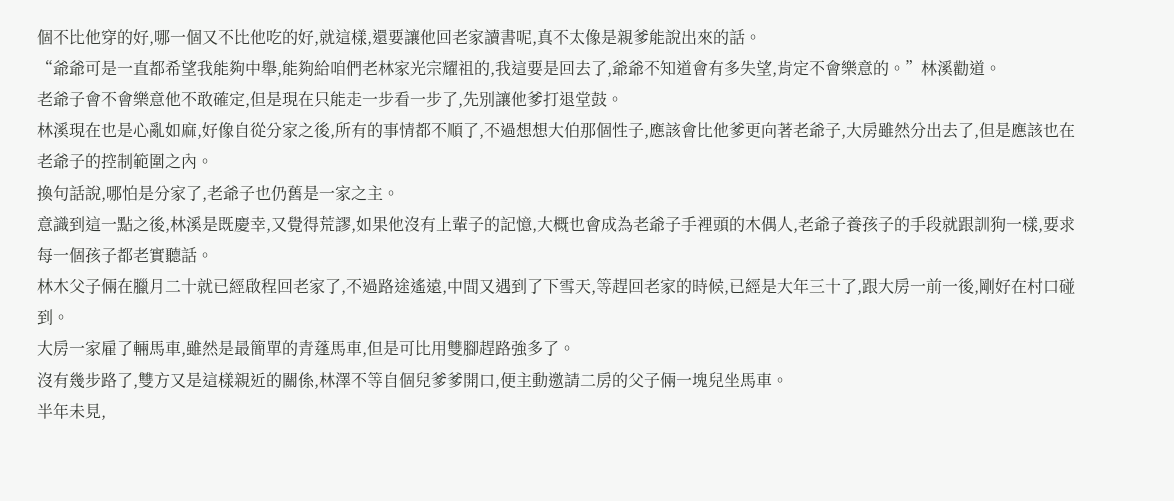個不比他穿的好,哪一個又不比他吃的好,就這樣,還要讓他回老家讀書呢,真不太像是親爹能說出來的話。
“爺爺可是一直都希望我能夠中舉,能夠給咱們老林家光宗耀祖的,我這要是回去了,爺爺不知道會有多失望,肯定不會樂意的。”林溪勸道。
老爺子會不會樂意他不敢確定,但是現在只能走一步看一步了,先別讓他爹打退堂鼓。
林溪現在也是心亂如麻,好像自從分家之後,所有的事情都不順了,不過想想大伯那個性子,應該會比他爹更向著老爺子,大房雖然分出去了,但是應該也在老爺子的控制範圍之內。
換句話說,哪怕是分家了,老爺子也仍舊是一家之主。
意識到這一點之後,林溪是既慶幸,又覺得荒謬,如果他沒有上輩子的記憶,大概也會成為老爺子手裡頭的木偶人,老爺子養孩子的手段就跟訓狗一樣,要求每一個孩子都老實聽話。
林木父子倆在臘月二十就已經啟程回老家了,不過路途遙遠,中間又遇到了下雪天,等趕回老家的時候,已經是大年三十了,跟大房一前一後,剛好在村口碰到。
大房一家雇了輛馬車,雖然是最簡單的青蓬馬車,但是可比用雙腳趕路強多了。
沒有幾步路了,雙方又是這樣親近的關係,林澤不等自個兒爹爹開口,便主動邀請二房的父子倆一塊兒坐馬車。
半年未見,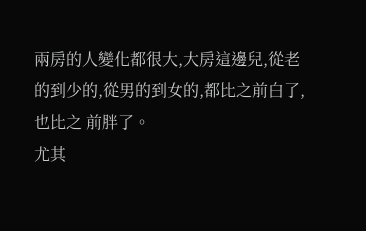兩房的人變化都很大,大房這邊兒,從老的到少的,從男的到女的,都比之前白了,也比之 前胖了。
尤其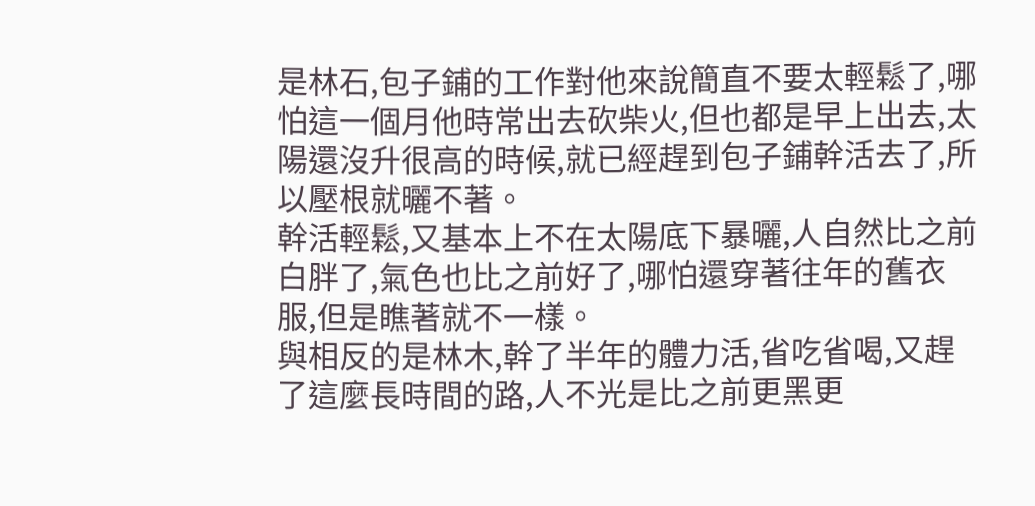是林石,包子鋪的工作對他來說簡直不要太輕鬆了,哪怕這一個月他時常出去砍柴火,但也都是早上出去,太陽還沒升很高的時候,就已經趕到包子鋪幹活去了,所以壓根就曬不著。
幹活輕鬆,又基本上不在太陽底下暴曬,人自然比之前白胖了,氣色也比之前好了,哪怕還穿著往年的舊衣服,但是瞧著就不一樣。
與相反的是林木,幹了半年的體力活,省吃省喝,又趕了這麼長時間的路,人不光是比之前更黑更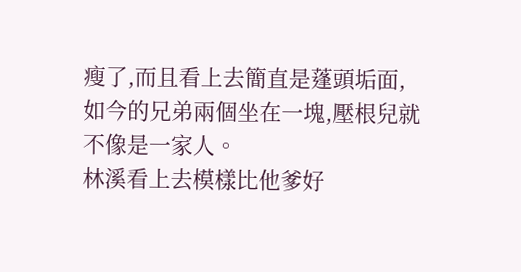瘦了,而且看上去簡直是蓬頭垢面,如今的兄弟兩個坐在一塊,壓根兒就不像是一家人。
林溪看上去模樣比他爹好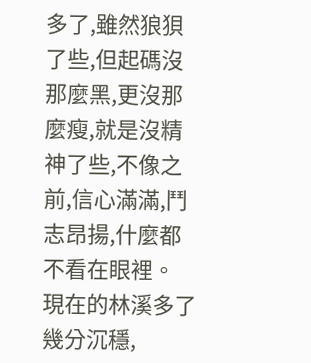多了,雖然狼狽了些,但起碼沒那麼黑,更沒那麼瘦,就是沒精神了些,不像之前,信心滿滿,鬥志昂揚,什麼都不看在眼裡。
現在的林溪多了幾分沉穩,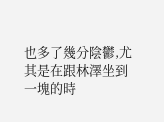也多了幾分陰鬱,尤其是在跟林澤坐到一塊的時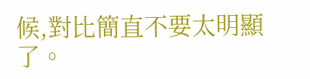候,對比簡直不要太明顯了。